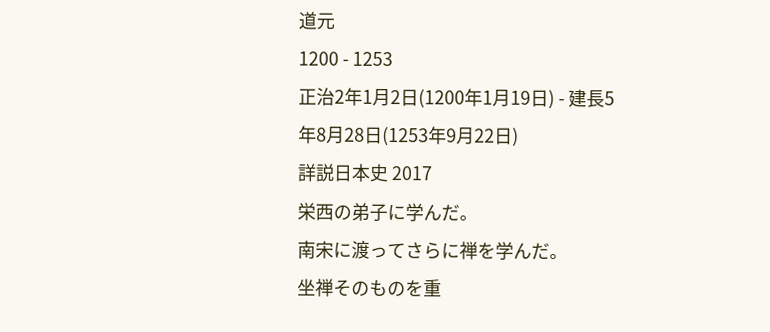道元
1200 - 1253
正治2年1月2日(1200年1月19日) - 建長5年8月28日(1253年9月22日)
詳説日本史 2017
栄西の弟子に学んだ。
南宋に渡ってさらに禅を学んだ。
坐禅そのものを重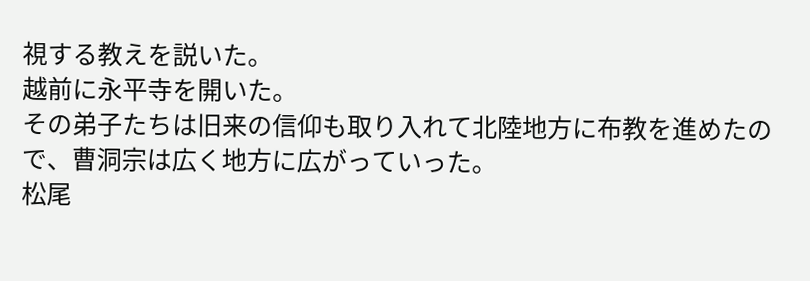視する教えを説いた。
越前に永平寺を開いた。
その弟子たちは旧来の信仰も取り入れて北陸地方に布教を進めたので、曹洞宗は広く地方に広がっていった。
松尾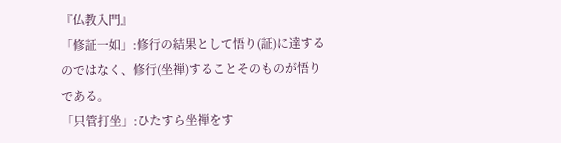『仏教入門』
「修証一如」:修行の結果として悟り(証)に達するのではなく、修行(坐禅)することそのものが悟りである。
「只管打坐」:ひたすら坐禅をす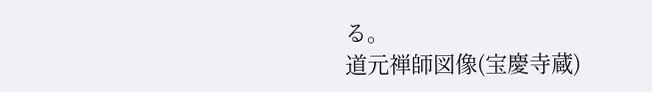る。
道元禅師図像(宝慶寺蔵)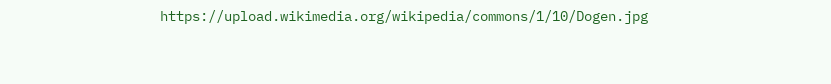https://upload.wikimedia.org/wikipedia/commons/1/10/Dogen.jpg